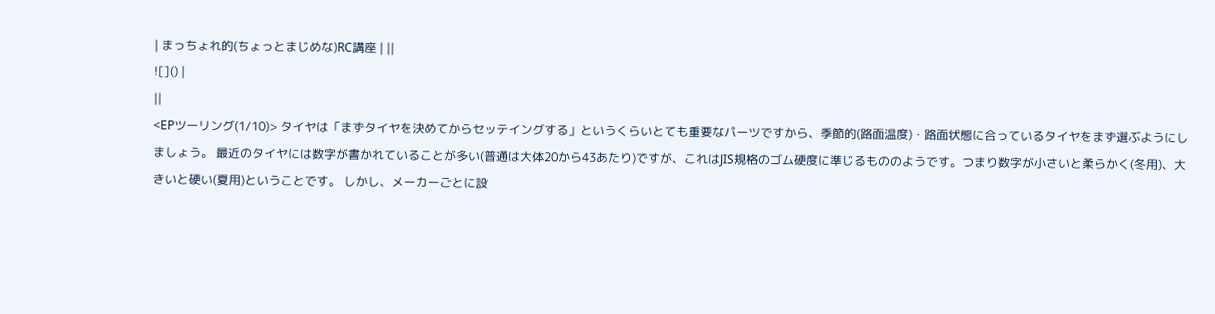| まっちょれ的(ちょっとまじめな)RC講座 | ||
![]() |
||
<EPツーリング(1/10)> タイヤは「まずタイヤを決めてからセッテイングする」というくらいとても重要なパーツですから、季節的(路面温度)・路面状態に合っているタイヤをまず選ぶようにしましょう。 最近のタイヤには数字が書かれていることが多い(普通は大体20から43あたり)ですが、これはJIS規格のゴム硬度に準じるもののようです。つまり数字が小さいと柔らかく(冬用)、大きいと硬い(夏用)ということです。 しかし、メーカーごとに設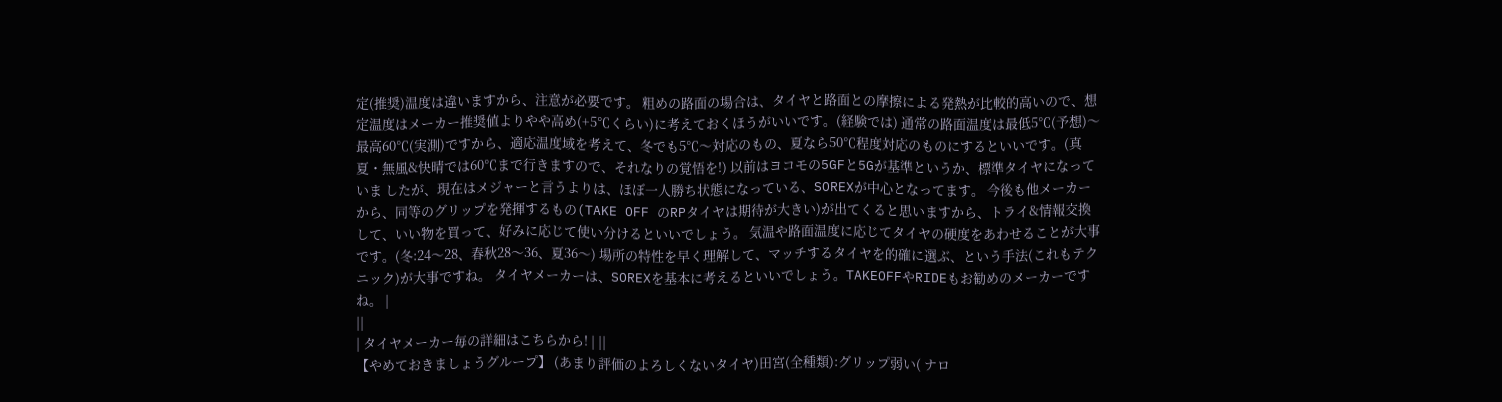定(推奨)温度は違いますから、注意が必要です。 粗めの路面の場合は、タイヤと路面との摩擦による発熱が比較的高いので、想定温度はメーカー推奨値よりやや高め(+5℃くらい)に考えておくほうがいいです。(経験では) 通常の路面温度は最低5℃(予想)〜最高60℃(実測)ですから、適応温度域を考えて、冬でも5℃〜対応のもの、夏なら50℃程度対応のものにするといいです。(真夏・無風&快晴では60℃まで行きますので、それなりの覚悟を!) 以前はヨコモの5GFと5Gが基準というか、標準タイヤになっていま したが、現在はメジャーと言うよりは、ほぼ一人勝ち状態になっている、SOREXが中心となってます。 今後も他メーカーから、同等のグリップを発揮するもの(TAKE OFF のRPタイヤは期待が大きい)が出てくると思いますから、トライ&情報交換して、いい物を買って、好みに応じて使い分けるといいでしょう。 気温や路面温度に応じてタイヤの硬度をあわせることが大事です。(冬:24〜28、春秋28〜36、夏36〜) 場所の特性を早く理解して、マッチするタイヤを的確に選ぶ、という手法(これもテクニック)が大事ですね。 タイヤメーカーは、SOREXを基本に考えるといいでしょう。TAKEOFFやRIDEもお勧めのメーカーですね。 |
||
| タイヤメーカー毎の詳細はこちらから! | ||
【やめておきましょうグループ】 (あまり評価のよろしくないタイヤ)田宮(全種類):グリップ弱い( ナロ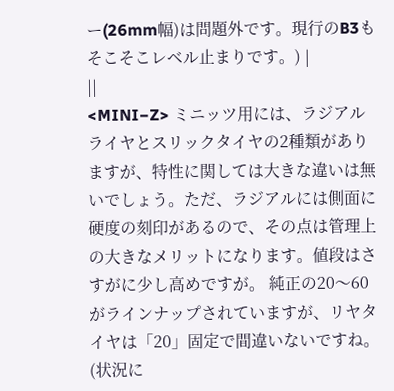ー(26mm幅)は問題外です。現行のB3もそこそこレベル止まりです。) |
||
<MINI−Z> ミニッツ用には、ラジアルライヤとスリックタイヤの2種類がありますが、特性に関しては大きな違いは無いでしょう。ただ、ラジアルには側面に硬度の刻印があるので、その点は管理上の大きなメリットになります。値段はさすがに少し高めですが。 純正の20〜60がラインナップされていますが、リヤタイヤは「20」固定で間違いないですね。(状況に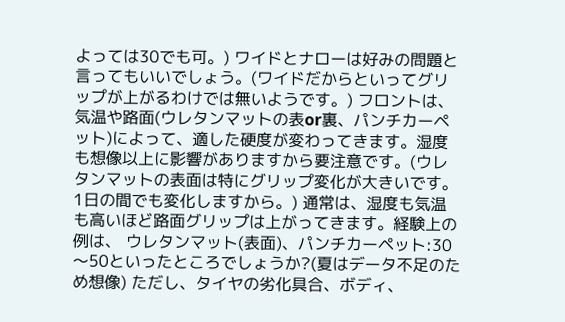よっては30でも可。) ワイドとナローは好みの問題と言ってもいいでしょう。(ワイドだからといってグリップが上がるわけでは無いようです。) フロントは、気温や路面(ウレタンマットの表or裏、パンチカーペット)によって、適した硬度が変わってきます。湿度も想像以上に影響がありますから要注意です。(ウレタンマットの表面は特にグリップ変化が大きいです。1日の間でも変化しますから。) 通常は、湿度も気温も高いほど路面グリップは上がってきます。経験上の例は、 ウレタンマット(表面)、パンチカーペット:30〜50といったところでしょうか?(夏はデータ不足のため想像) ただし、タイヤの劣化具合、ボディ、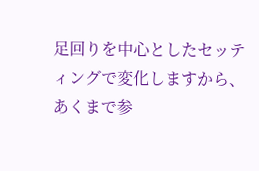足回りを中心としたセッティングで変化しますから、あくまで参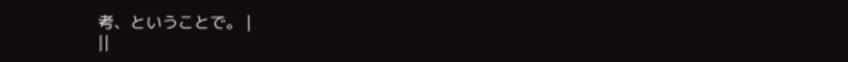考、ということで。 |
||